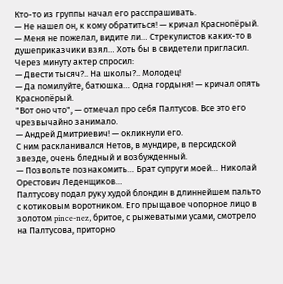Кто-то из группы начал его расспрашивать.
— Не нашел он, к кому обратиться! — кричал Краснопёрый. — Меня не пожелал, видите ли… Стрекулистов каких-то в душеприказчики взял… Хоть бы в свидетели пригласил.
Через минуту актер спросил:
— Двести тысяч?.. На школы?.. Молодец!
— Да помилуйте, батюшка… Одна гордыня! — кричал опять Краснопёрый.
"Вот оно что", — отмечал про себя Палтусов. Все это его чрезвычайно занимало.
— Андрей Дмитриевич! — окликнули его.
С ним раскланивался Нетов, в мундире, в персидской звезде, очень бледный и возбужденный.
— Позвольте познакомить… Брат супруги моей… Николай Орестович Леденщиков…
Палтусову подал руку худой блондин в длиннейшем пальто с котиковым воротником. Его прыщавое чопорное лицо в золотом pince-nez, бритое, с рыжеватыми усами, смотрело на Палтусова, приторно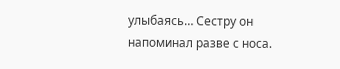улыбаясь… Сестру он напоминал разве с носа.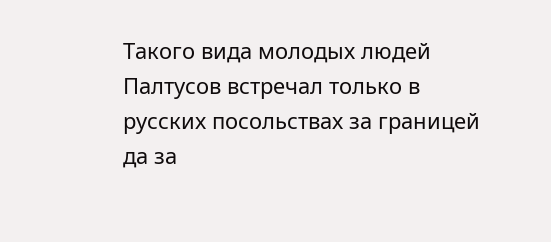Такого вида молодых людей Палтусов встречал только в русских посольствах за границей да за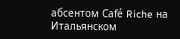абсентом Café Riche на Итальянском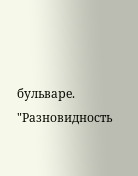бульваре. "Разновидность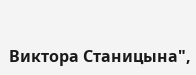Виктора Станицына",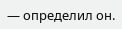— определил он.